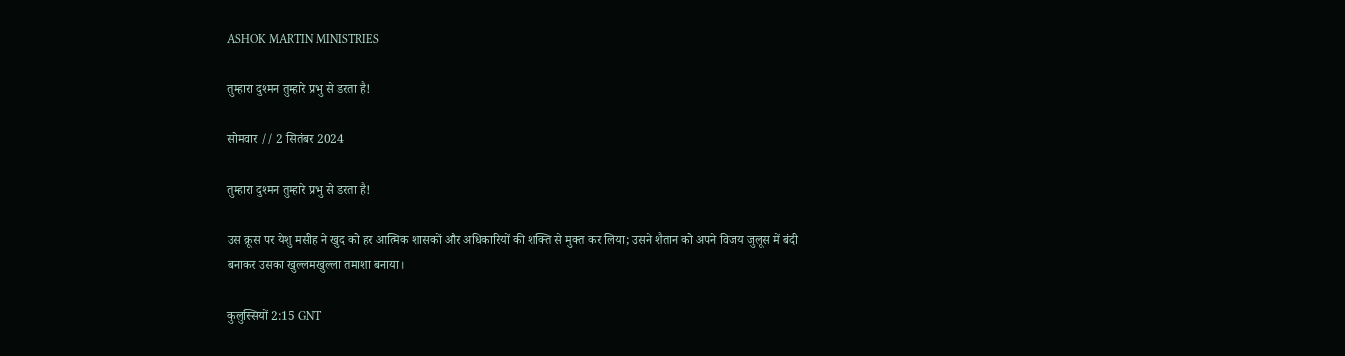ASHOK MARTIN MINISTRIES

तुम्हारा दुश्मन तुम्हारे प्रभु से डरता है!

सोमवार // 2 सितंबर 2024

तुम्हारा दुश्मन तुम्हारे प्रभु से डरता है!

उस क्रूस पर येशु मसीह ने खुद को हर आत्मिक शासकों और अधिकारियों की शक्ति से मुक्त कर लिया; उसने शैतान को अपने विजय जुलूस में बंदी बनाकर उसका खुल्लमखुल्ला तमाशा बनाया।

कुलुस्सियों 2:15 GNT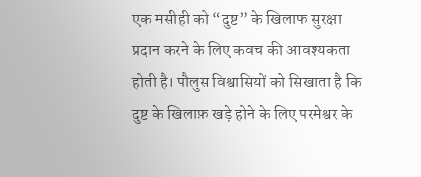एक मसीही को “दुष्ट” के खिलाफ सुरक्षा प्रदान करने के लिए कवच की आवश्यकता होती है। पौलुस विश्वासियों को सिखाता है कि दुष्ट के खिलाफ़ खड़े होने के लिए परमेश्वर के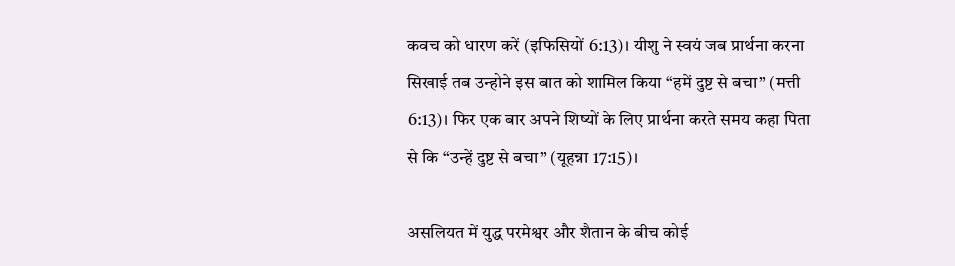कवच को धारण करें (इफिसियों 6:13)। यीशु ने स्वयं जब प्रार्थना करना सिखाई तब उन्होने इस बात को शामिल किया “हमें दुष्ट से बचा” (मत्ती 6:13)। फिर एक बार अपने शिष्यों के लिए प्रार्थना करते समय कहा पिता से कि “उन्हें दुष्ट से बचा” (यूहन्ना 17:15)।

असलियत में युद्ध परमेश्वर और शैतान के बीच कोई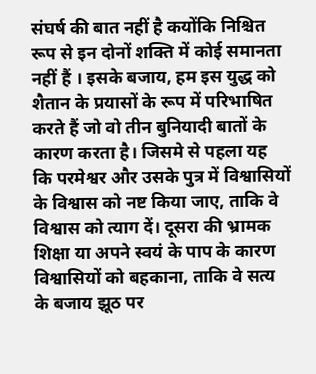संघर्ष की बात नहीं है कयोंकि निश्चित रूप से इन दोनों शक्ति में कोई समानता नहीं हैं । इसके बजाय, हम इस युद्ध को शैतान के प्रयासों के रूप में परिभाषित करते हैं जो वो तीन बुनियादी बातों के कारण करता है। जिसमे से पहला यह कि परमेश्वर और उसके पुत्र में विश्वासियों के विश्वास को नष्ट किया जाए, ताकि वे विश्वास को त्याग दें। दूसरा की भ्रामक शिक्षा या अपने स्वयं के पाप के कारण विश्वासियों को बहकाना, ताकि वे सत्य के बजाय झूठ पर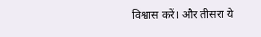विश्वास करें। और तीसरा ये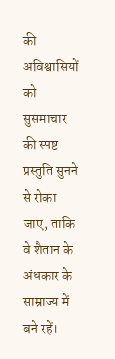की अविश्वासियों को सुसमाचार की स्पष्ट प्रस्तुति सुनने से रोका जाए, ताकि वे शैतान के अंधकार के साम्राज्य में बने रहें।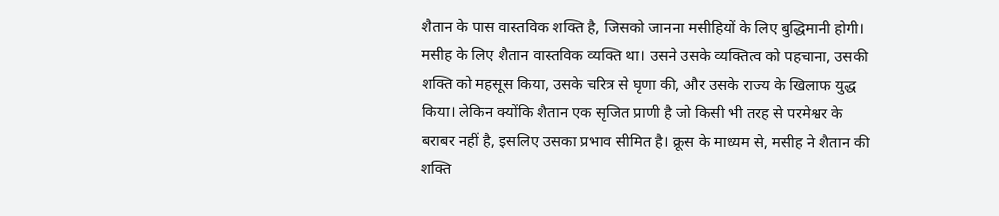शैतान के पास वास्तविक शक्ति है, जिसको जानना मसीहियों के लिए बुद्धिमानी होगी। मसीह के लिए शैतान वास्तविक व्यक्ति था। उसने उसके व्यक्तित्व को पहचाना, उसकी शक्ति को महसूस किया, उसके चरित्र से घृणा की, और उसके राज्य के खिलाफ युद्ध किया। लेकिन क्योंकि शैतान एक सृजित प्राणी है जो किसी भी तरह से परमेश्वर के बराबर नहीं है, इसलिए उसका प्रभाव सीमित है। क्रूस के माध्यम से, मसीह ने शैतान की शक्ति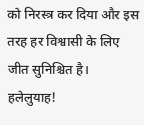को निरस्त्र कर दिया और इस तरह हर विश्वासी के लिए जीत सुनिश्चित है। हलेलुयाह!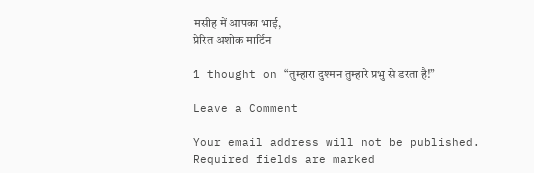मसीह में आपका भाई,
प्रेरित अशोक मार्टिन

1 thought on “तुम्हारा दुश्मन तुम्हारे प्रभु से डरता है!”

Leave a Comment

Your email address will not be published. Required fields are marked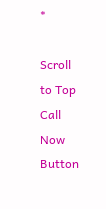*

Scroll to Top
Call Now Button